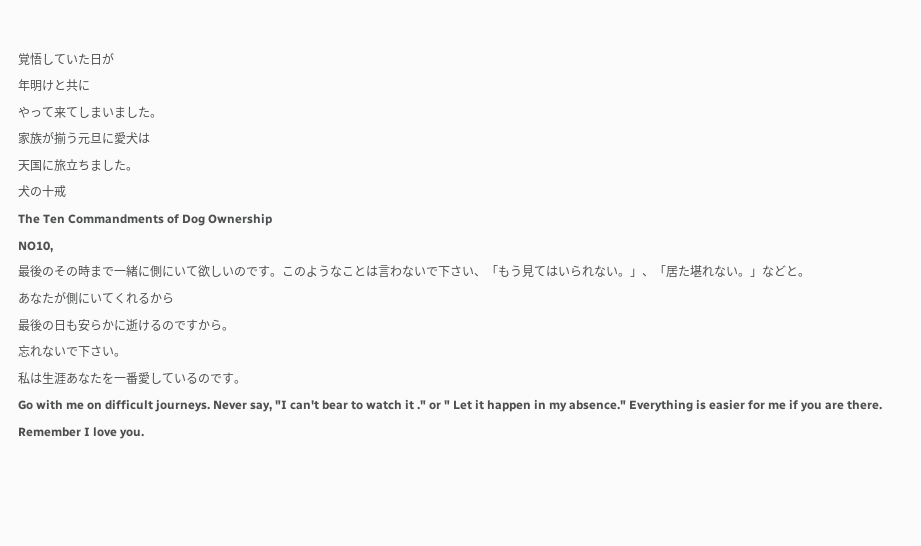覚悟していた日が
年明けと共に
やって来てしまいました。
家族が揃う元旦に愛犬は
天国に旅立ちました。
犬の十戒
The Ten Commandments of Dog Ownership
NO10,
最後のその時まで一緒に側にいて欲しいのです。このようなことは言わないで下さい、「もう見てはいられない。」、「居た堪れない。」などと。
あなたが側にいてくれるから
最後の日も安らかに逝けるのですから。
忘れないで下さい。
私は生涯あなたを一番愛しているのです。
Go with me on difficult journeys. Never say, "I can't bear to watch it ." or " Let it happen in my absence." Everything is easier for me if you are there. Remember I love you.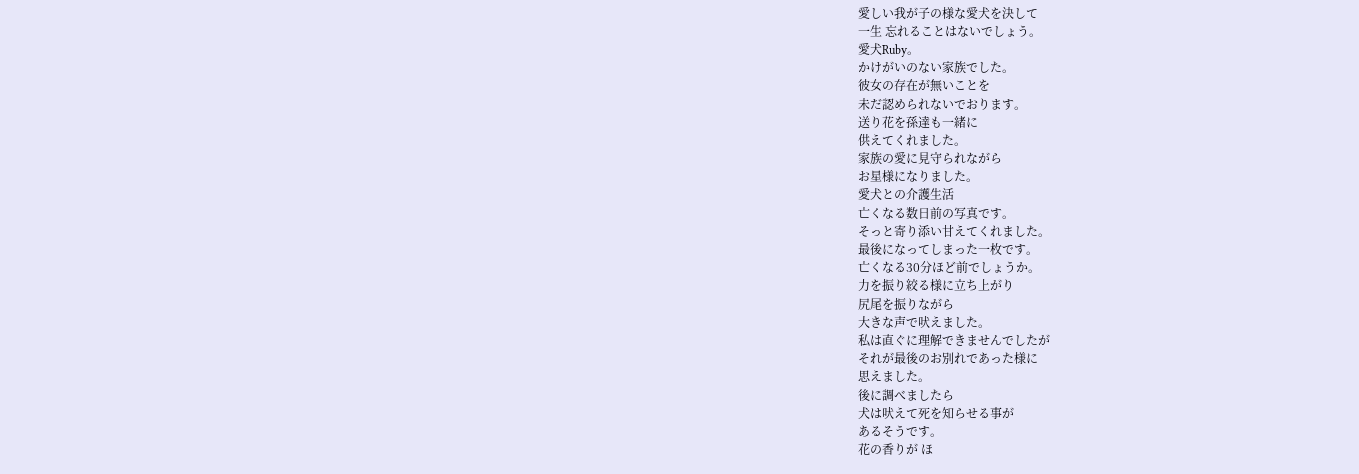愛しい我が子の様な愛犬を決して
一生 忘れることはないでしょう。
愛犬Ruby。
かけがいのない家族でした。
彼女の存在が無いことを
未だ認められないでおります。
送り花を孫達も一緒に
供えてくれました。
家族の愛に見守られながら
お星様になりました。
愛犬との介護生活
亡くなる数日前の写真です。
そっと寄り添い甘えてくれました。
最後になってしまった一枚です。
亡くなる30分ほど前でしょうか。
力を振り絞る様に立ち上がり
尻尾を振りながら
大きな声で吠えました。
私は直ぐに理解できませんでしたが
それが最後のお別れであった様に
思えました。
後に調べましたら
犬は吠えて死を知らせる事が
あるそうです。
花の香りが ほ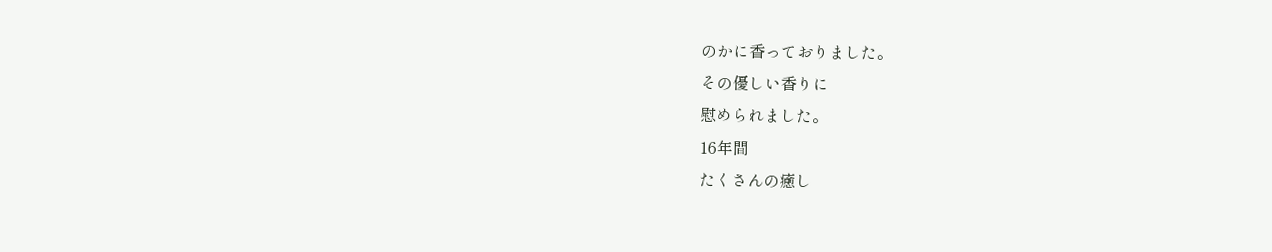のかに香っておりました。
その優しい香りに
慰められました。
16年間
たくさんの癒し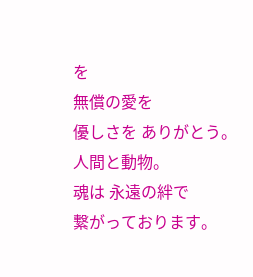を
無償の愛を
優しさを ありがとう。
人間と動物。
魂は 永遠の絆で
繋がっております。